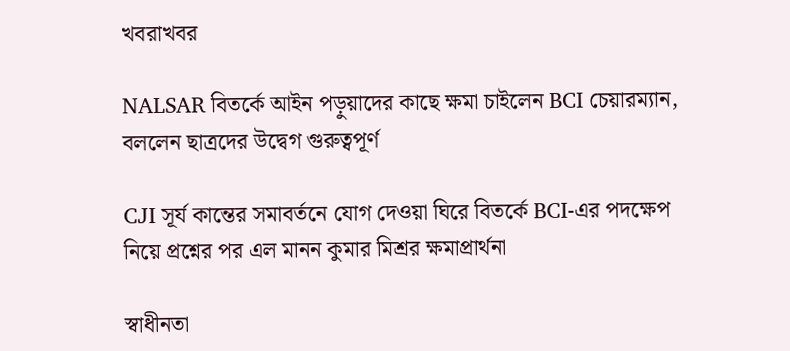খবরাখবর

NALSAR বিতর্কে আইন পড়ুয়াদের কাছে ক্ষমা চাইলেন BCI চেয়ারম্যান, বললেন ছাত্রদের উদ্বেগ গুরুত্বপূর্ণ

CJI সূর্য কান্তের সমাবর্তনে যোগ দেওয়া ঘিরে বিতর্কে BCI-এর পদক্ষেপ নিয়ে প্রশ্নের পর এল মানন কুমার মিশ্রর ক্ষমাপ্রার্থনা

স্বাধীনতা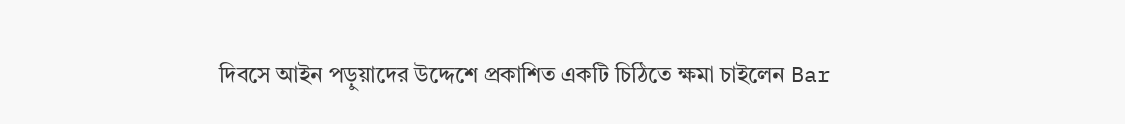দিবসে আইন পড়ুয়াদের উদ্দেশে প্রকাশিত একটি চিঠিতে ক্ষমা চাইলেন Bar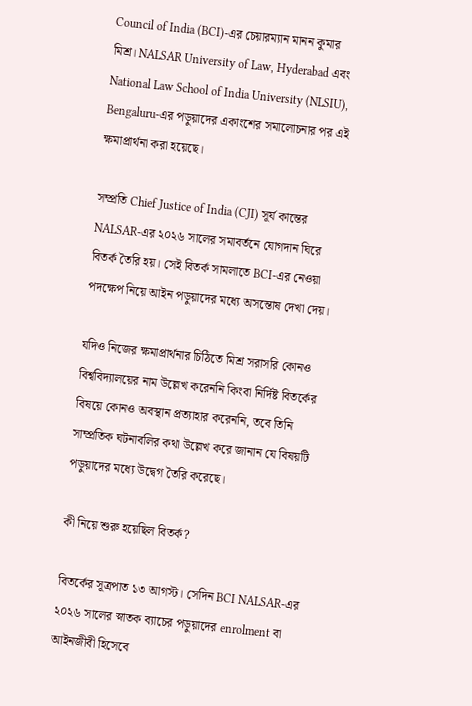Council of India (BCI)-এর চেয়ারম্যান মানন কুমার মিশ্র। NALSAR University of Law, Hyderabad এবং National Law School of India University (NLSIU), Bengaluru-এর পড়ুয়াদের একাংশের সমালোচনার পর এই ক্ষমাপ্রার্থনা করা হয়েছে।

সম্প্রতি Chief Justice of India (CJI) সূর্য কান্তের NALSAR-এর ২০২৬ সালের সমাবর্তনে যোগদান ঘিরে বিতর্ক তৈরি হয়। সেই বিতর্ক সামলাতে BCI-এর নেওয়া পদক্ষেপ নিয়ে আইন পড়ুয়াদের মধ্যে অসন্তোষ দেখা দেয়।

যদিও নিজের ক্ষমাপ্রার্থনার চিঠিতে মিশ্র সরাসরি কোনও বিশ্ববিদ্যালয়ের নাম উল্লেখ করেননি কিংবা নির্দিষ্ট বিতর্কের বিষয়ে কোনও অবস্থান প্রত্যাহার করেননি, তবে তিনি সাম্প্রতিক ঘটনাবলির কথা উল্লেখ করে জানান যে বিষয়টি পড়ুয়াদের মধ্যে উদ্বেগ তৈরি করেছে।

কী নিয়ে শুরু হয়েছিল বিতর্ক?

বিতর্কের সূত্রপাত ১৩ আগস্ট। সেদিন BCI NALSAR-এর ২০২৬ সালের স্নাতক ব্যাচের পড়ুয়াদের enrolment বা আইনজীবী হিসেবে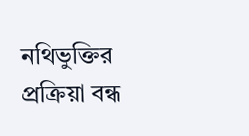নথিভুক্তির প্রক্রিয়া বন্ধ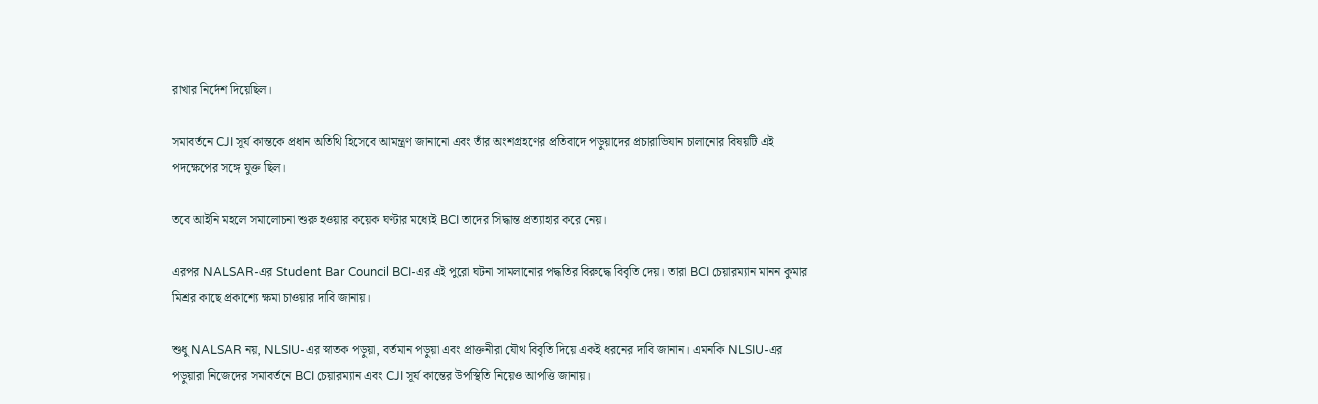রাখার নির্দেশ দিয়েছিল।

সমাবর্তনে CJI সূর্য কান্তকে প্রধান অতিথি হিসেবে আমন্ত্রণ জানানো এবং তাঁর অংশগ্রহণের প্রতিবাদে পড়ুয়াদের প্রচারাভিযান চালানোর বিষয়টি এই পদক্ষেপের সঙ্গে যুক্ত ছিল।

তবে আইনি মহলে সমালোচনা শুরু হওয়ার কয়েক ঘণ্টার মধ্যেই BCI তাদের সিদ্ধান্ত প্রত্যাহার করে নেয়।

এরপর NALSAR-এর Student Bar Council BCI-এর এই পুরো ঘটনা সামলানোর পদ্ধতির বিরুদ্ধে বিবৃতি দেয়। তারা BCI চেয়ারম্যান মানন কুমার মিশ্রর কাছে প্রকাশ্যে ক্ষমা চাওয়ার দাবি জানায়।

শুধু NALSAR নয়, NLSIU-এর স্নাতক পড়ুয়া, বর্তমান পড়ুয়া এবং প্রাক্তনীরা যৌথ বিবৃতি দিয়ে একই ধরনের দাবি জানান। এমনকি NLSIU-এর পড়ুয়ারা নিজেদের সমাবর্তনে BCI চেয়ারম্যান এবং CJI সূর্য কান্তের উপস্থিতি নিয়েও আপত্তি জানায়।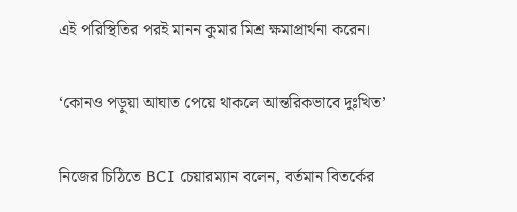এই পরিস্থিতির পরই মানন কুমার মিশ্র ক্ষমাপ্রার্থনা করেন।

‘কোনও পড়ুয়া আঘাত পেয়ে থাকলে আন্তরিকভাবে দুঃখিত’

নিজের চিঠিতে BCI চেয়ারম্যান বলেন, বর্তমান বিতর্কের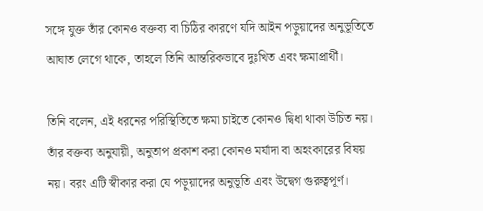সঙ্গে যুক্ত তাঁর কোনও বক্তব্য বা চিঠির কারণে যদি আইন পড়ুয়াদের অনুভূতিতে আঘাত লেগে থাকে, তাহলে তিনি আন্তরিকভাবে দুঃখিত এবং ক্ষমাপ্রার্থী।

তিনি বলেন, এই ধরনের পরিস্থিতিতে ক্ষমা চাইতে কোনও দ্বিধা থাকা উচিত নয়। তাঁর বক্তব্য অনুযায়ী, অনুতাপ প্রকাশ করা কোনও মর্যাদা বা অহংকারের বিষয় নয়। বরং এটি স্বীকার করা যে পড়ুয়াদের অনুভূতি এবং উদ্বেগ গুরুত্বপূর্ণ।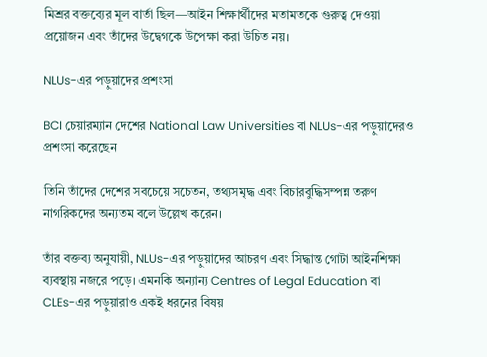মিশ্রর বক্তব্যের মূল বার্তা ছিল—আইন শিক্ষার্থীদের মতামতকে গুরুত্ব দেওয়া প্রয়োজন এবং তাঁদের উদ্বেগকে উপেক্ষা করা উচিত নয়।

NLUs-এর পড়ুয়াদের প্রশংসা

BCI চেয়ারম্যান দেশের National Law Universities বা NLUs-এর পড়ুয়াদেরও প্রশংসা করেছেন

তিনি তাঁদের দেশের সবচেয়ে সচেতন, তথ্যসমৃদ্ধ এবং বিচারবুদ্ধিসম্পন্ন তরুণ নাগরিকদের অন্যতম বলে উল্লেখ করেন।

তাঁর বক্তব্য অনুযায়ী, NLUs-এর পড়ুয়াদের আচরণ এবং সিদ্ধান্ত গোটা আইনশিক্ষা ব্যবস্থায় নজরে পড়ে। এমনকি অন্যান্য Centres of Legal Education বা CLEs-এর পড়ুয়ারাও একই ধরনের বিষয়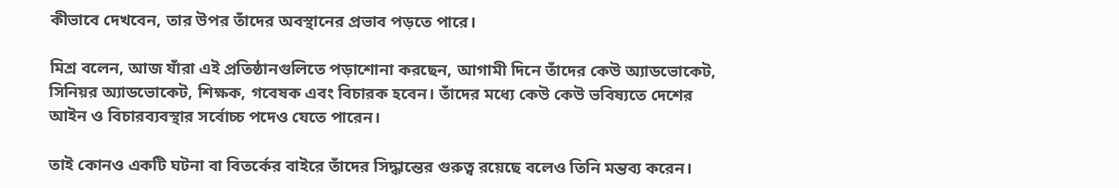কীভাবে দেখবেন, তার উপর তাঁদের অবস্থানের প্রভাব পড়তে পারে।

মিশ্র বলেন, আজ যাঁরা এই প্রতিষ্ঠানগুলিতে পড়াশোনা করছেন, আগামী দিনে তাঁদের কেউ অ্যাডভোকেট, সিনিয়র অ্যাডভোকেট, শিক্ষক, গবেষক এবং বিচারক হবেন। তাঁদের মধ্যে কেউ কেউ ভবিষ্যতে দেশের আইন ও বিচারব্যবস্থার সর্বোচ্চ পদেও যেতে পারেন।

তাই কোনও একটি ঘটনা বা বিতর্কের বাইরে তাঁদের সিদ্ধান্তের গুরুত্ব রয়েছে বলেও তিনি মন্তব্য করেন।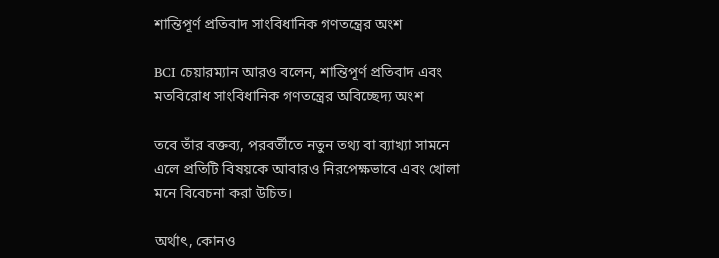শান্তিপূর্ণ প্রতিবাদ সাংবিধানিক গণতন্ত্রের অংশ

BCI চেয়ারম্যান আরও বলেন, শান্তিপূর্ণ প্রতিবাদ এবং মতবিরোধ সাংবিধানিক গণতন্ত্রের অবিচ্ছেদ্য অংশ

তবে তাঁর বক্তব্য, পরবর্তীতে নতুন তথ্য বা ব্যাখ্যা সামনে এলে প্রতিটি বিষয়কে আবারও নিরপেক্ষভাবে এবং খোলা মনে বিবেচনা করা উচিত।

অর্থাৎ, কোনও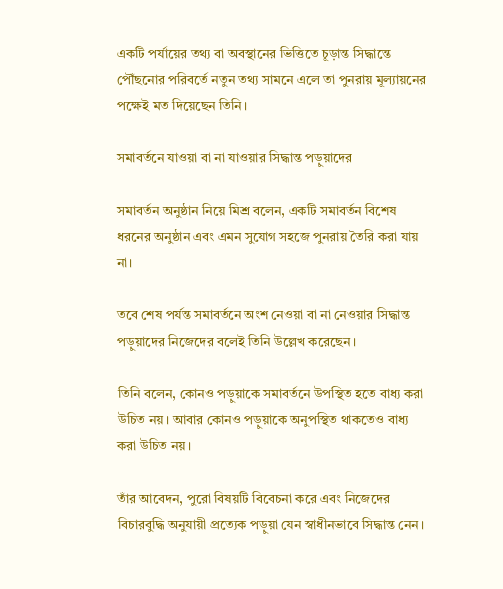একটি পর্যায়ের তথ্য বা অবস্থানের ভিত্তিতে চূড়ান্ত সিদ্ধান্তে পৌঁছনোর পরিবর্তে নতুন তথ্য সামনে এলে তা পুনরায় মূল্যায়নের পক্ষেই মত দিয়েছেন তিনি।

সমাবর্তনে যাওয়া বা না যাওয়ার সিদ্ধান্ত পড়ুয়াদের

সমাবর্তন অনুষ্ঠান নিয়ে মিশ্র বলেন, একটি সমাবর্তন বিশেষ ধরনের অনুষ্ঠান এবং এমন সুযোগ সহজে পুনরায় তৈরি করা যায় না।

তবে শেষ পর্যন্ত সমাবর্তনে অংশ নেওয়া বা না নেওয়ার সিদ্ধান্ত পড়ুয়াদের নিজেদের বলেই তিনি উল্লেখ করেছেন।

তিনি বলেন, কোনও পড়ুয়াকে সমাবর্তনে উপস্থিত হতে বাধ্য করা উচিত নয়। আবার কোনও পড়ুয়াকে অনুপস্থিত থাকতেও বাধ্য করা উচিত নয়।

তাঁর আবেদন, পুরো বিষয়টি বিবেচনা করে এবং নিজেদের বিচারবুদ্ধি অনুযায়ী প্রত্যেক পড়ুয়া যেন স্বাধীনভাবে সিদ্ধান্ত নেন।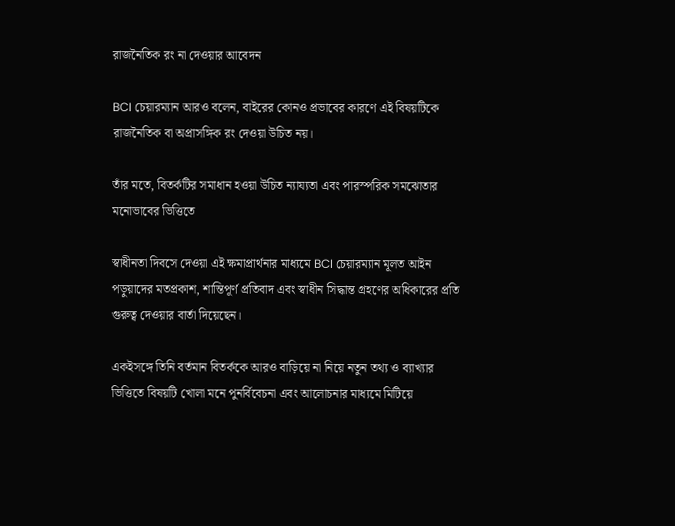রাজনৈতিক রং না দেওয়ার আবেদন

BCI চেয়ারম্যান আরও বলেন, বাইরের কোনও প্রভাবের কারণে এই বিষয়টিকে রাজনৈতিক বা অপ্রাসঙ্গিক রং দেওয়া উচিত নয়।

তাঁর মতে, বিতর্কটির সমাধান হওয়া উচিত ন্যায্যতা এবং পারস্পরিক সমঝোতার মনোভাবের ভিত্তিতে

স্বাধীনতা দিবসে দেওয়া এই ক্ষমাপ্রার্থনার মাধ্যমে BCI চেয়ারম্যান মূলত আইন পড়ুয়াদের মতপ্রকাশ, শান্তিপূর্ণ প্রতিবাদ এবং স্বাধীন সিদ্ধান্ত গ্রহণের অধিকারের প্রতি গুরুত্ব দেওয়ার বার্তা দিয়েছেন।

একইসঙ্গে তিনি বর্তমান বিতর্ককে আরও বাড়িয়ে না নিয়ে নতুন তথ্য ও ব্যাখ্যার ভিত্তিতে বিষয়টি খোলা মনে পুনর্বিবেচনা এবং আলোচনার মাধ্যমে মিটিয়ে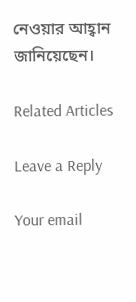নেওয়ার আহ্বান জানিয়েছেন।

Related Articles

Leave a Reply

Your email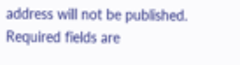address will not be published. Required fields are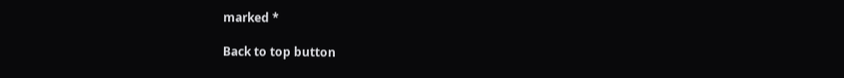marked *

Back to top button